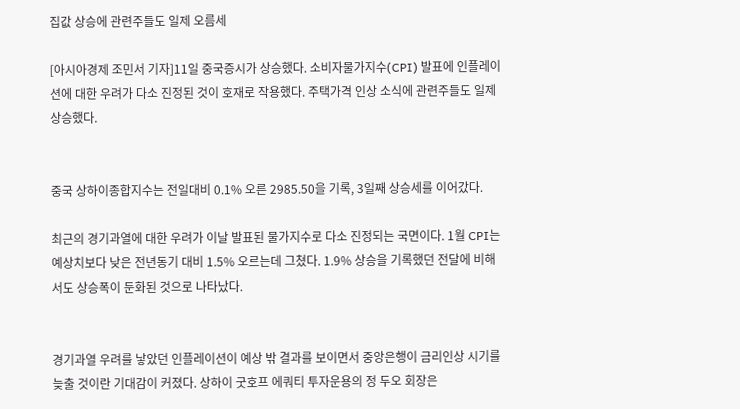집값 상승에 관련주들도 일제 오름세

[아시아경제 조민서 기자]11일 중국증시가 상승했다. 소비자물가지수(CPI) 발표에 인플레이션에 대한 우려가 다소 진정된 것이 호재로 작용했다. 주택가격 인상 소식에 관련주들도 일제 상승했다.


중국 상하이종합지수는 전일대비 0.1% 오른 2985.50을 기록, 3일째 상승세를 이어갔다.

최근의 경기과열에 대한 우려가 이날 발표된 물가지수로 다소 진정되는 국면이다. 1월 CPI는 예상치보다 낮은 전년동기 대비 1.5% 오르는데 그쳤다. 1.9% 상승을 기록했던 전달에 비해서도 상승폭이 둔화된 것으로 나타났다.


경기과열 우려를 낳았던 인플레이션이 예상 밖 결과를 보이면서 중앙은행이 금리인상 시기를 늦출 것이란 기대감이 커졌다. 상하이 굿호프 에쿼티 투자운용의 정 두오 회장은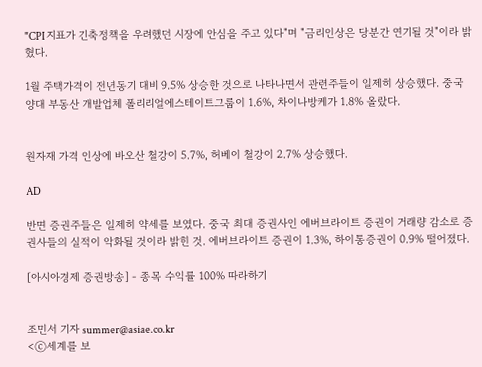"CPI 지표가 긴축정책을 우려했던 시장에 안심을 주고 있다"며 "금리인상은 당분간 연기될 것"이라 밝혔다.

1월 주택가격이 전년동기 대비 9.5% 상승한 것으로 나타나면서 관련주들이 일제히 상승했다. 중국 양대 부동산 개발업체 폴리리얼에스테이트그룹이 1.6%, 차이나방케가 1.8% 올랐다.


원자재 가격 인상에 바오산 철강이 5.7%, 허베이 철강이 2.7% 상승했다.

AD

반면 증권주들은 일제히 약세를 보였다. 중국 최대 증권사인 에버브라이트 증권이 거래량 감소로 증권사들의 실적이 악화될 것이라 밝힌 것. 에버브라이트 증권이 1.3%, 하이통증권이 0.9% 떨어졌다.

[아시아경제 증권방송] - 종목 수익률 100% 따라하기


조민서 기자 summer@asiae.co.kr
<ⓒ세계를 보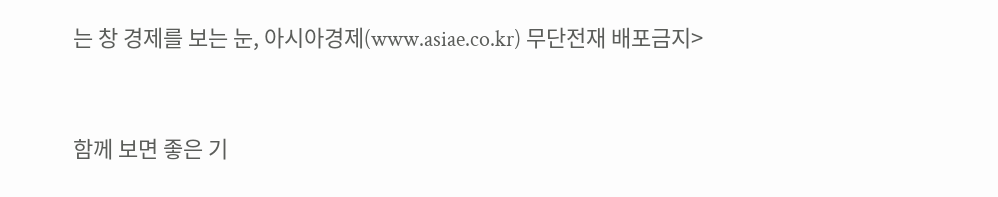는 창 경제를 보는 눈, 아시아경제(www.asiae.co.kr) 무단전재 배포금지>


함께 보면 좋은 기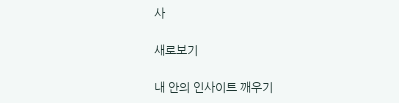사

새로보기

내 안의 인사이트 깨우기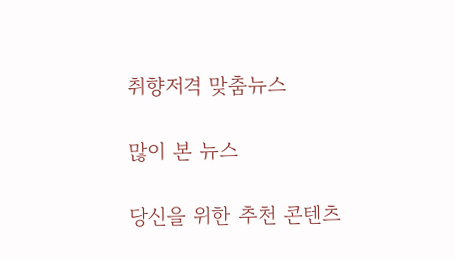취향저격 맞춤뉴스

많이 본 뉴스

당신을 위한 추천 콘텐츠